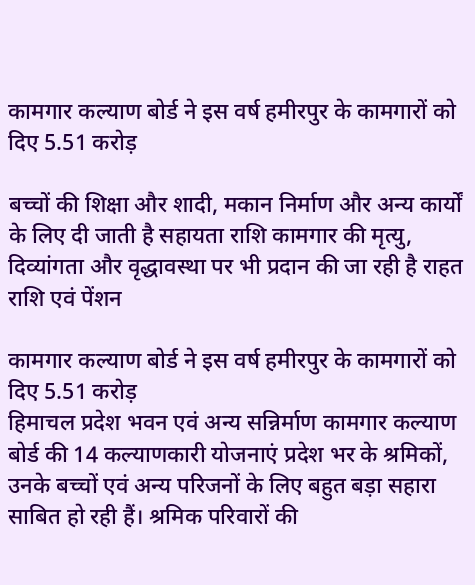कामगार कल्याण बोर्ड ने इस वर्ष हमीरपुर के कामगारों को दिए 5.51 करोड़

बच्चों की शिक्षा और शादी, मकान निर्माण और अन्य कार्यों के लिए दी जाती है सहायता राशि कामगार की मृत्यु, दिव्यांगता और वृद्धावस्था पर भी प्रदान की जा रही है राहत राशि एवं पेंशन

कामगार कल्याण बोर्ड ने इस वर्ष हमीरपुर के कामगारों को दिए 5.51 करोड़
हिमाचल प्रदेश भवन एवं अन्य सन्निर्माण कामगार कल्याण बोर्ड की 14 कल्याणकारी योजनाएं प्रदेश भर के श्रमिकों, उनके बच्चों एवं अन्य परिजनों के लिए बहुत बड़ा सहारा साबित हो रही हैं। श्रमिक परिवारों की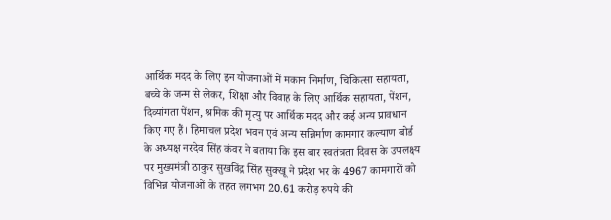आर्थिक मदद के लिए इन योजनाओं में मकान निर्माण, चिकित्सा सहायता, बच्चे के जन्म से लेकर, शिक्षा और विवाह के लिए आर्थिक सहायता, पेंशन, दिव्यांगता पेंशन, श्रमिक की मृत्यु पर आर्थिक मदद और कई अन्य प्रावधान किए गए हैं। हिमाचल प्रदेश भवन एवं अन्य सन्निर्माण कामगार कल्याण बोर्ड के अध्यक्ष नरदेव सिंह कंवर ने बताया कि इस बार स्वतंत्रता दिवस के उपलक्ष्य पर मुख्यमंत्री ठाकुर सुखविंद्र सिंह सुक्खू ने प्रदेश भर के 4967 कामगारों को विभिन्न योजनाओं के तहत लगभग 20.61 करोड़ रुपये की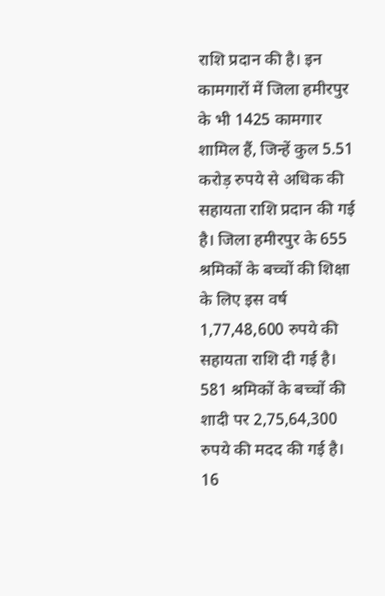राशि प्रदान की है। इन कामगारों में जिला हमीरपुर के भी 1425 कामगार शामिल हैं, जिन्हें कुल 5.51 करोड़ रुपये से अधिक की सहायता राशि प्रदान की गई है। जिला हमीरपुर के 655 श्रमिकों के बच्चों की शिक्षा के लिए इस वर्ष 1,77,48,600 रुपये की सहायता राशि दी गई है। 581 श्रमिकों के बच्चों की शादी पर 2,75,64,300 रुपये की मदद की गई है। 16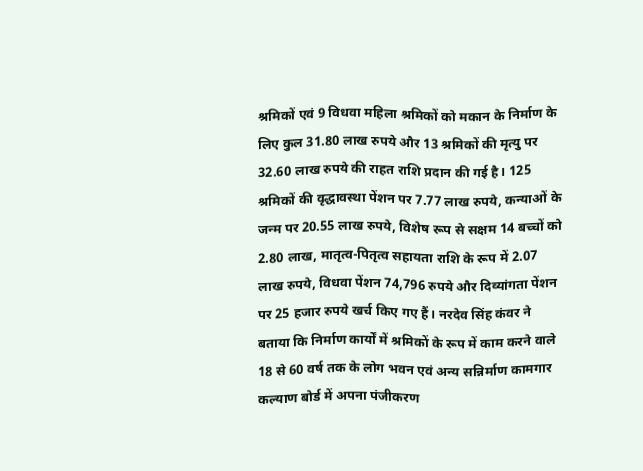श्रमिकों एवं 9 विधवा महिला श्रमिकों को मकान के निर्माण के लिए कुल 31.80 लाख रुपये और 13 श्रमिकों की मृत्यु पर 32.60 लाख रुपये की राहत राशि प्रदान की गई है। 125 श्रमिकों की वृद्धावस्था पेंशन पर 7.77 लाख रुपये, कन्याओं के जन्म पर 20.55 लाख रुपये, विशेष रूप से सक्षम 14 बच्चों को 2.80 लाख, मातृत्व-पितृत्व सहायता राशि के रूप में 2.07 लाख रुपये, विधवा पेंशन 74,796 रुपये और दिव्यांगता पेंशन पर 25 हजार रुपये खर्च किए गए हैं। नरदेव सिंह कंवर ने बताया कि निर्माण कार्यों में श्रमिकों के रूप में काम करने वाले 18 से 60 वर्ष तक के लोग भवन एवं अन्य सन्निर्माण कामगार कल्याण बोर्ड में अपना पंजीकरण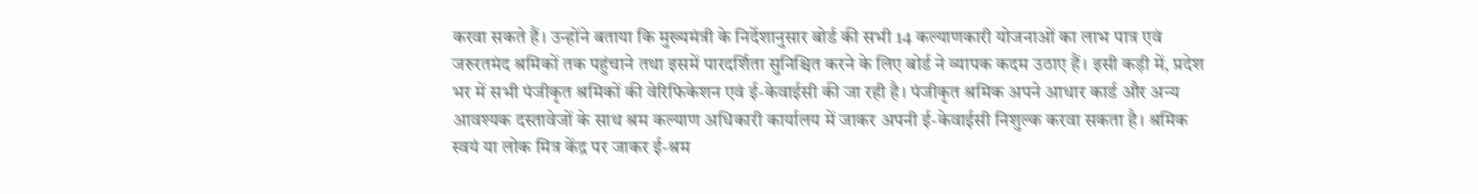करवा सकते हैं। उन्होंने बताया कि मुख्यमंत्री के निर्देशानुसार बोर्ड की सभी 14 कल्याणकारी योजनाओं का लाभ पात्र एवं जरुरतमंद श्रमिकों तक पहुंचाने तथा इसमें पारदर्शिता सुनिश्चित करने के लिए बोर्ड ने व्यापक कदम उठाए हैं। इसी कड़ी में, प्रदेश भर में सभी पंजीकृत श्रमिकों की वेरिफिकेशन एवं ई-केवाईसी की जा रही है। पंजीकृत श्रमिक अपने आधार कार्ड और अन्य आवश्यक दस्तावेजों के साथ श्रम कल्याण अधिकारी कार्यालय में जाकर अपनी ई-केवाईसी निशुल्क करवा सकता है। श्रमिक स्वयं या लोक मित्र केंद्र पर जाकर ई-श्रम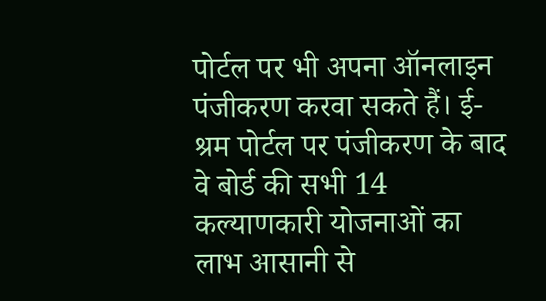पोर्टल पर भी अपना ऑनलाइन पंजीकरण करवा सकते हैं। ई-श्रम पोर्टल पर पंजीकरण के बाद वे बोर्ड की सभी 14 कल्याणकारी योजनाओं का लाभ आसानी से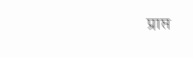प्राप्त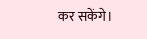कर सकेंगे।